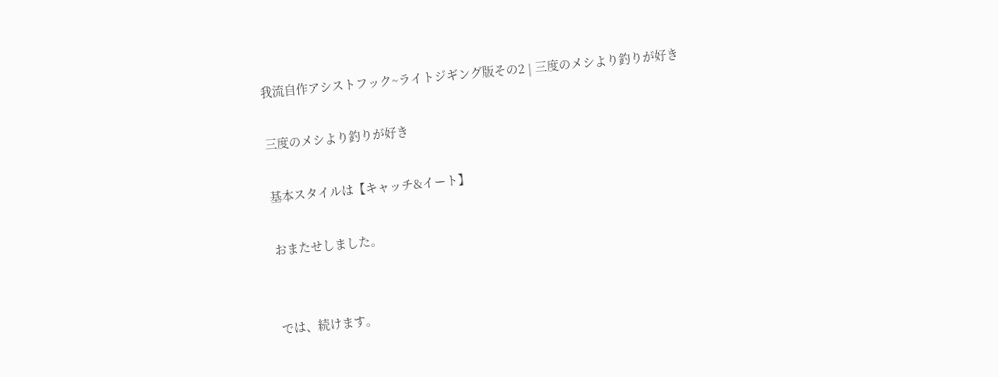我流自作アシストフック~ライトジギング版その2 | 三度のメシより釣りが好き

三度のメシより釣りが好き

基本スタイルは【キャッチ&イート】

おまたせしました。


では、続けます。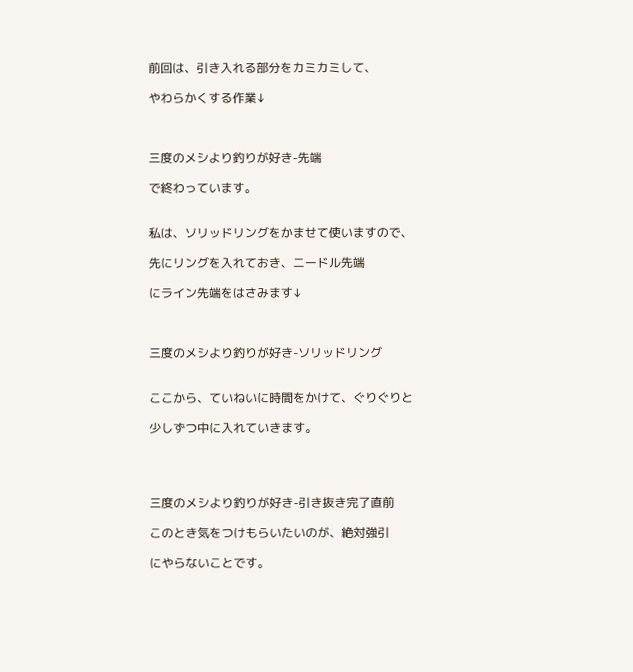前回は、引き入れる部分をカミカミして、

やわらかくする作業↓



三度のメシより釣りが好き-先端

で終わっています。


私は、ソリッドリングをかませて使いますので、

先にリングを入れておき、ニードル先端

にライン先端をはさみます↓



三度のメシより釣りが好き-ソリッドリング


ここから、ていねいに時間をかけて、ぐりぐりと

少しずつ中に入れていきます。




三度のメシより釣りが好き-引き抜き完了直前

このとき気をつけもらいたいのが、絶対強引

にやらないことです。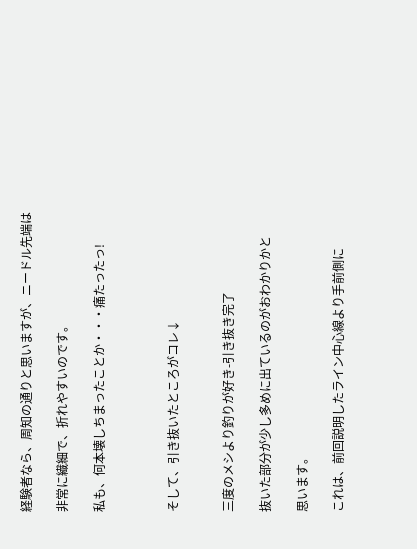経験者なら、周知の通りと思いますが、ニードル先端は

非常に繊細で、折れやすいのです。

私も、何本壊しちまったことか・・・痛たったっ!



そして、引き抜いたところがコレ↓


三度のメシより釣りが好き-引き抜き完了

抜いた部分が少し多めに出ているのがおわかりかと

思います。

これは、前回説明したライン中心線より手前側に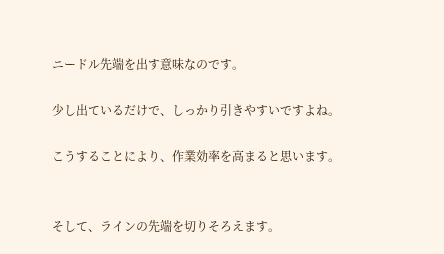ニードル先端を出す意味なのです。

少し出ているだけで、しっかり引きやすいですよね。

こうすることにより、作業効率を高まると思います。


そして、ラインの先端を切りそろえます。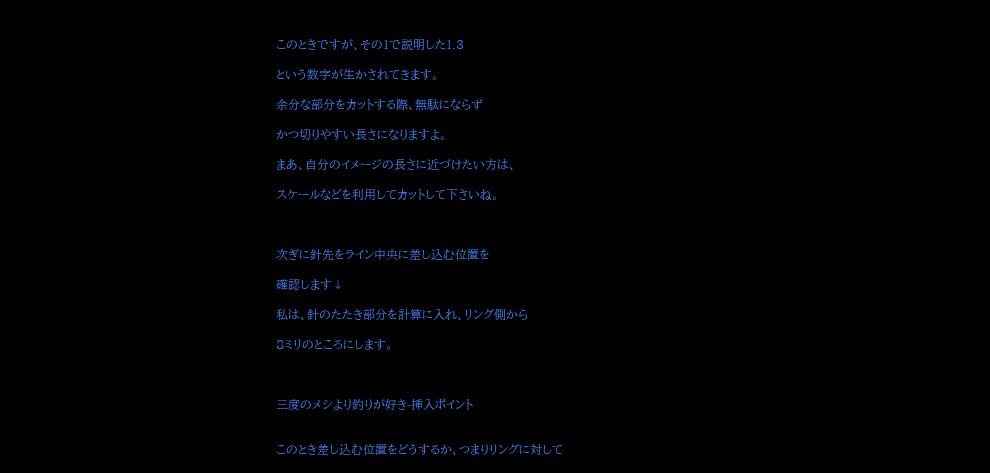このときですが、その1で説明した1.3

という数字が生かされてきます。

余分な部分をカットする際、無駄にならず

かつ切りやすい長さになりますよ。

まあ、自分のイメージの長さに近づけたい方は、

スケールなどを利用してカットして下さいね。



次ぎに針先をライン中央に差し込む位置を

確認します↓

私は、針のたたき部分を計算に入れ、リング側から

8ミリのところにします。



三度のメシより釣りが好き-挿入ポイント


このとき差し込む位置をどうするか、つまりリングに対して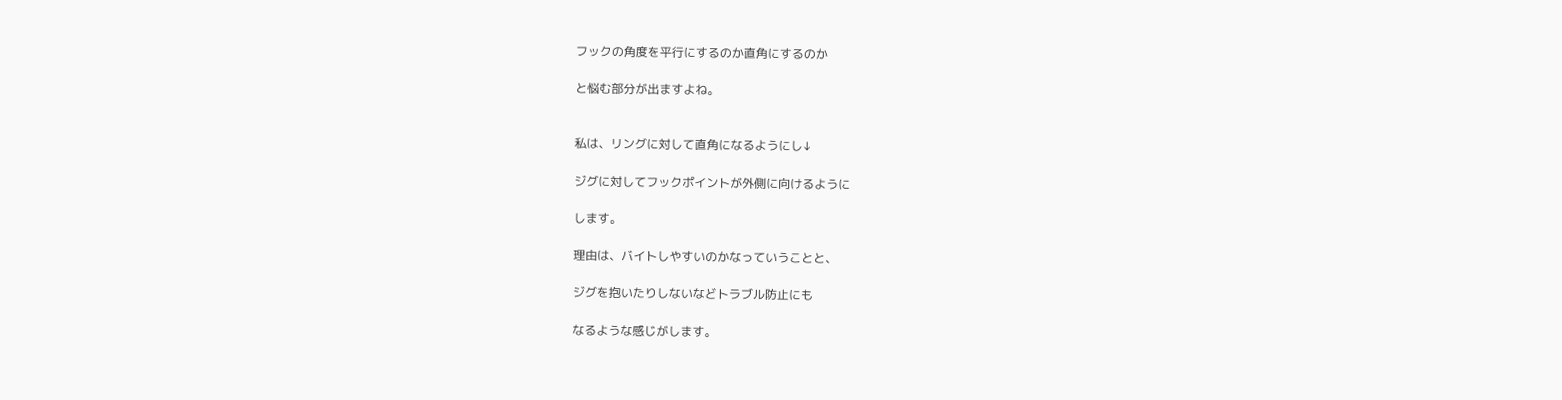フックの角度を平行にするのか直角にするのか

と悩む部分が出ますよね。


私は、リングに対して直角になるようにし↓

ジグに対してフックポイントが外側に向けるように

します。

理由は、バイトしやすいのかなっていうことと、

ジグを抱いたりしないなどトラブル防止にも

なるような感じがします。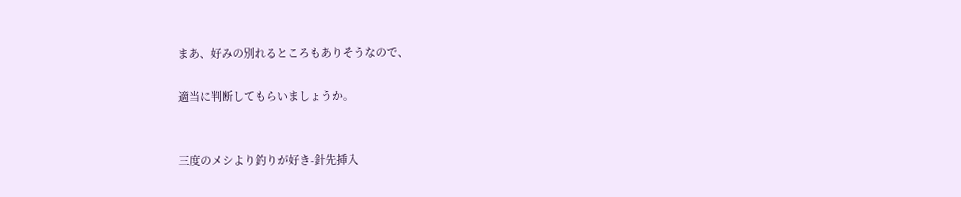まあ、好みの別れるところもありそうなので、

適当に判断してもらいましょうか。


三度のメシより釣りが好き-針先挿入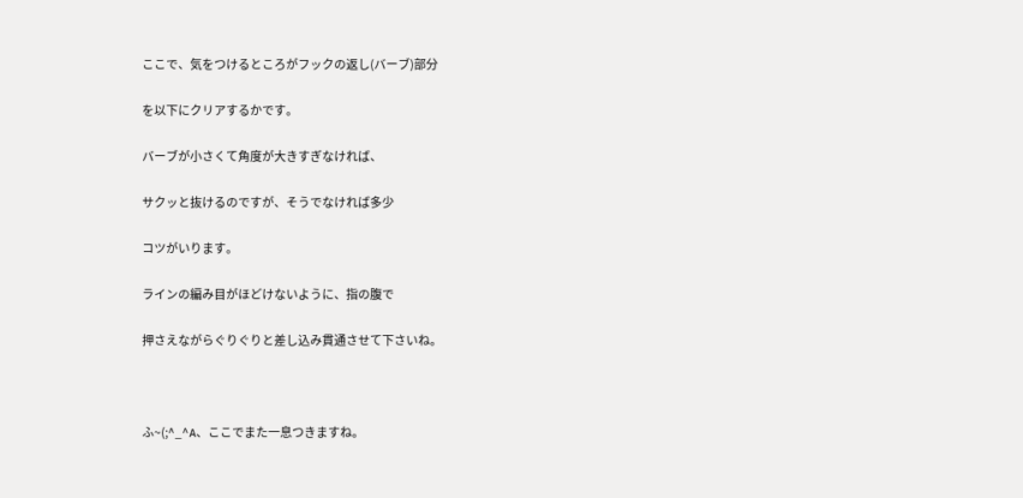ここで、気をつけるところがフックの返し(バーブ)部分

を以下にクリアするかです。

バーブが小さくて角度が大きすぎなければ、

サクッと抜けるのですが、そうでなければ多少

コツがいります。

ラインの編み目がほどけないように、指の腹で

押さえながらぐりぐりと差し込み貫通させて下さいね。



ふ~(;^_^A、ここでまた一息つきますね。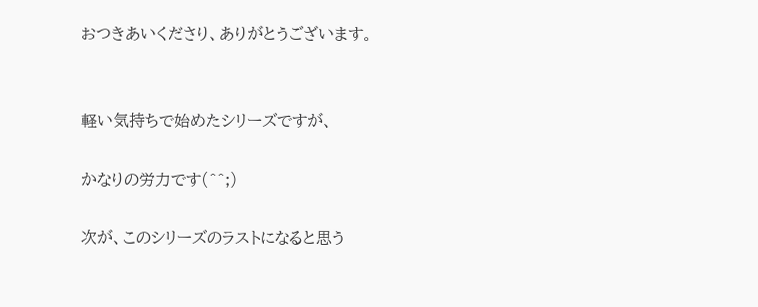おつきあいくださり、ありがとうございます。


軽い気持ちで始めたシリーズですが、

かなりの労力です(^^;)

次が、このシリーズのラストになると思う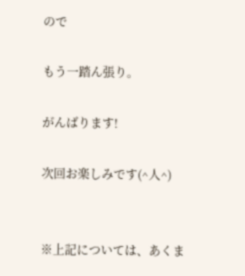ので

もう一踏ん張り。

がんばります!

次回お楽しみです(^人^)


※上記については、あくま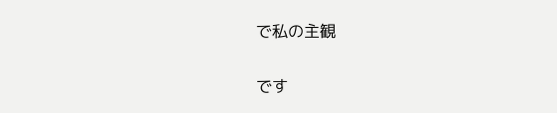で私の主観

です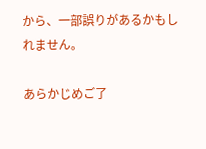から、一部誤りがあるかもしれません。

あらかじめご了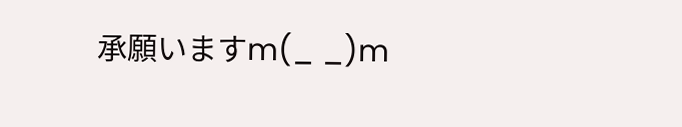承願いますm(_ _)m